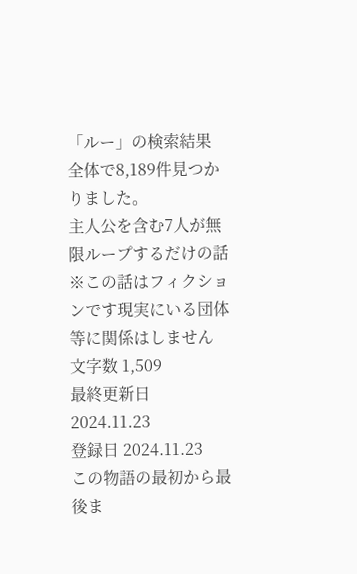「ルー」の検索結果
全体で8,189件見つかりました。
主人公を含む7人が無限ループするだけの話
※この話はフィクションです現実にいる団体等に関係はしません
文字数 1,509
最終更新日 2024.11.23
登録日 2024.11.23
この物語の最初から最後ま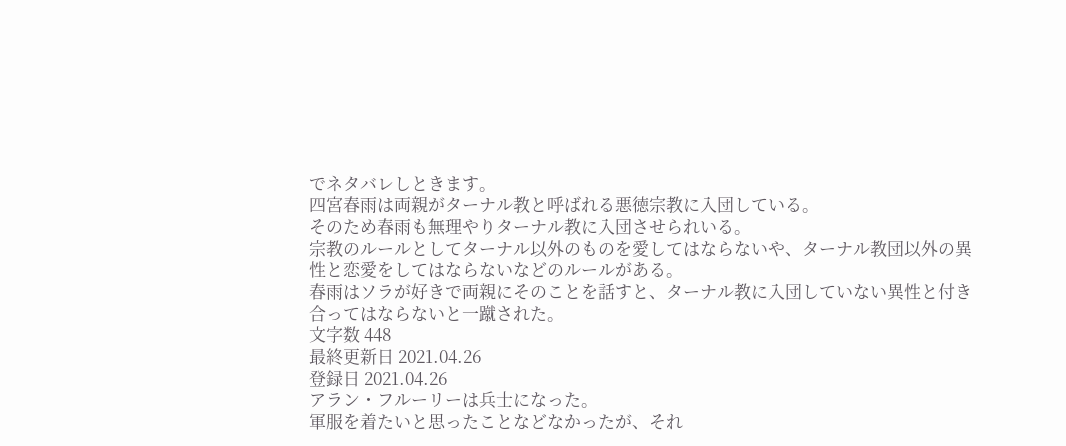でネタバレしときます。
四宮春雨は両親がターナル教と呼ばれる悪徳宗教に入団している。
そのため春雨も無理やりターナル教に入団させられいる。
宗教のルールとしてターナル以外のものを愛してはならないや、ターナル教団以外の異性と恋愛をしてはならないなどのルールがある。
春雨はソラが好きで両親にそのことを話すと、ターナル教に入団していない異性と付き合ってはならないと一蹴された。
文字数 448
最終更新日 2021.04.26
登録日 2021.04.26
アラン・フルーリーは兵士になった。
軍服を着たいと思ったことなどなかったが、それ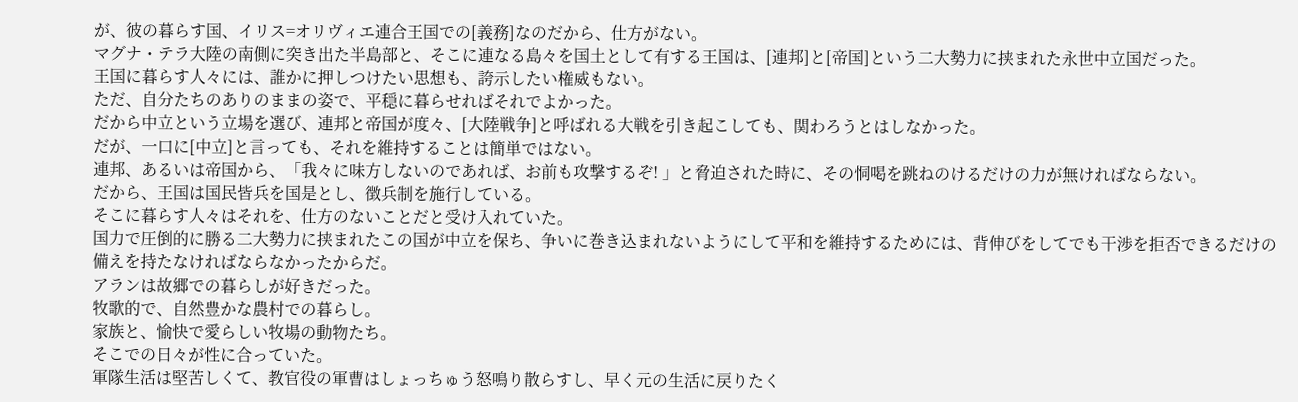が、彼の暮らす国、イリス=オリヴィエ連合王国での[義務]なのだから、仕方がない。
マグナ・テラ大陸の南側に突き出た半島部と、そこに連なる島々を国土として有する王国は、[連邦]と[帝国]という二大勢力に挟まれた永世中立国だった。
王国に暮らす人々には、誰かに押しつけたい思想も、誇示したい権威もない。
ただ、自分たちのありのままの姿で、平穏に暮らせればそれでよかった。
だから中立という立場を選び、連邦と帝国が度々、[大陸戦争]と呼ばれる大戦を引き起こしても、関わろうとはしなかった。
だが、一口に[中立]と言っても、それを維持することは簡単ではない。
連邦、あるいは帝国から、「我々に味方しないのであれば、お前も攻撃するぞ! 」と脅迫された時に、その恫喝を跳ねのけるだけの力が無ければならない。
だから、王国は国民皆兵を国是とし、徴兵制を施行している。
そこに暮らす人々はそれを、仕方のないことだと受け入れていた。
国力で圧倒的に勝る二大勢力に挟まれたこの国が中立を保ち、争いに巻き込まれないようにして平和を維持するためには、背伸びをしてでも干渉を拒否できるだけの備えを持たなければならなかったからだ。
アランは故郷での暮らしが好きだった。
牧歌的で、自然豊かな農村での暮らし。
家族と、愉快で愛らしい牧場の動物たち。
そこでの日々が性に合っていた。
軍隊生活は堅苦しくて、教官役の軍曹はしょっちゅう怒鳴り散らすし、早く元の生活に戻りたく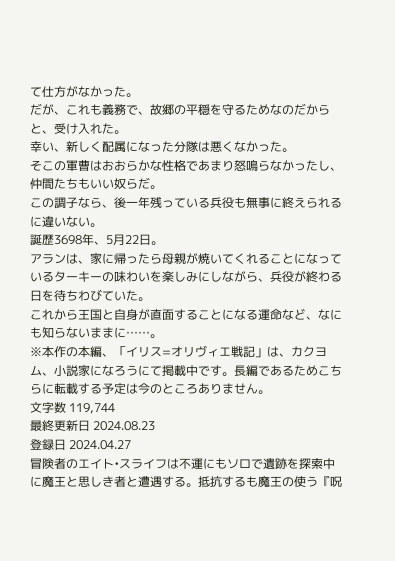て仕方がなかった。
だが、これも義務で、故郷の平穏を守るためなのだからと、受け入れた。
幸い、新しく配属になった分隊は悪くなかった。
そこの軍曹はおおらかな性格であまり怒鳴らなかったし、仲間たちもいい奴らだ。
この調子なら、後一年残っている兵役も無事に終えられるに違いない。
誕歴3698年、5月22日。
アランは、家に帰ったら母親が焼いてくれることになっているターキーの味わいを楽しみにしながら、兵役が終わる日を待ちわびていた。
これから王国と自身が直面することになる運命など、なにも知らないままに……。
※本作の本編、「イリス=オリヴィエ戦記」は、カクヨム、小説家になろうにて掲載中です。長編であるためこちらに転載する予定は今のところありません。
文字数 119,744
最終更新日 2024.08.23
登録日 2024.04.27
冒険者のエイト•スライフは不運にもソロで遺跡を探索中に魔王と思しき者と遭遇する。抵抗するも魔王の使う『呪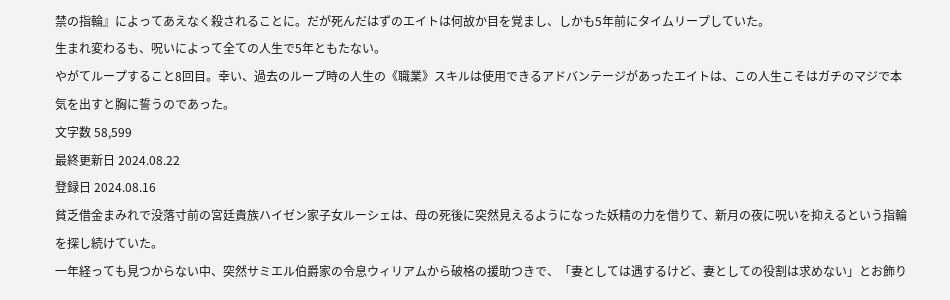禁の指輪』によってあえなく殺されることに。だが死んだはずのエイトは何故か目を覚まし、しかも5年前にタイムリープしていた。
生まれ変わるも、呪いによって全ての人生で5年ともたない。
やがてループすること8回目。幸い、過去のループ時の人生の《職業》スキルは使用できるアドバンテージがあったエイトは、この人生こそはガチのマジで本気を出すと胸に誓うのであった。
文字数 58,599
最終更新日 2024.08.22
登録日 2024.08.16
貧乏借金まみれで没落寸前の宮廷貴族ハイゼン家子女ルーシェは、母の死後に突然見えるようになった妖精の力を借りて、新月の夜に呪いを抑えるという指輪を探し続けていた。
一年経っても見つからない中、突然サミエル伯爵家の令息ウィリアムから破格の援助つきで、「妻としては遇するけど、妻としての役割は求めない」とお飾り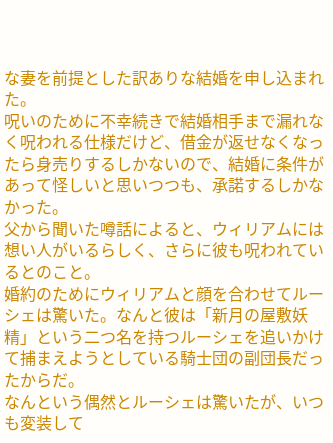な妻を前提とした訳ありな結婚を申し込まれた。
呪いのために不幸続きで結婚相手まで漏れなく呪われる仕様だけど、借金が返せなくなったら身売りするしかないので、結婚に条件があって怪しいと思いつつも、承諾するしかなかった。
父から聞いた噂話によると、ウィリアムには想い人がいるらしく、さらに彼も呪われているとのこと。
婚約のためにウィリアムと顔を合わせてルーシェは驚いた。なんと彼は「新月の屋敷妖精」という二つ名を持つルーシェを追いかけて捕まえようとしている騎士団の副団長だったからだ。
なんという偶然とルーシェは驚いたが、いつも変装して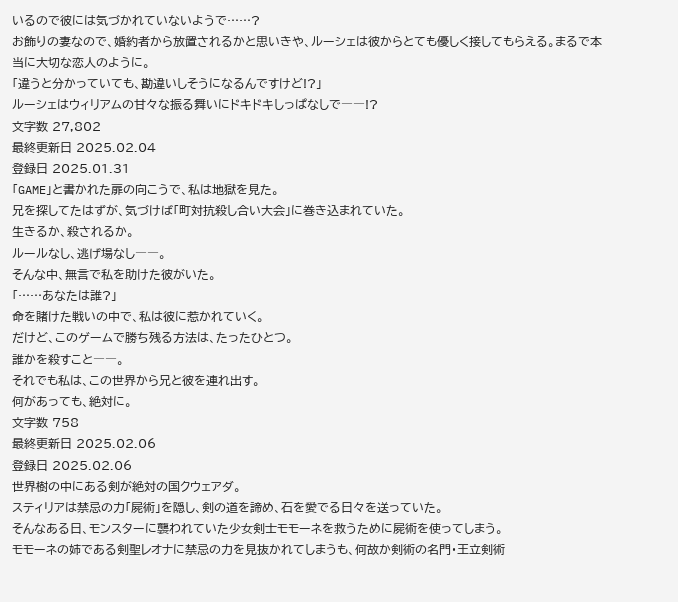いるので彼には気づかれていないようで……?
お飾りの妻なので、婚約者から放置されるかと思いきや、ルーシェは彼からとても優しく接してもらえる。まるで本当に大切な恋人のように。
「違うと分かっていても、勘違いしそうになるんですけど!?」
ルーシェはウィリアムの甘々な振る舞いにドキドキしっぱなしで――!?
文字数 27,802
最終更新日 2025.02.04
登録日 2025.01.31
「GAME」と書かれた扉の向こうで、私は地獄を見た。
兄を探してたはずが、気づけば「町対抗殺し合い大会」に巻き込まれていた。
生きるか、殺されるか。
ルールなし、逃げ場なし――。
そんな中、無言で私を助けた彼がいた。
「……あなたは誰?」
命を賭けた戦いの中で、私は彼に惹かれていく。
だけど、このゲームで勝ち残る方法は、たったひとつ。
誰かを殺すこと――。
それでも私は、この世界から兄と彼を連れ出す。
何があっても、絶対に。
文字数 758
最終更新日 2025.02.06
登録日 2025.02.06
世界樹の中にある剣が絶対の国クウェアダ。
スティリアは禁忌の力「屍術」を隠し、剣の道を諦め、石を愛でる日々を送っていた。
そんなある日、モンスターに襲われていた少女剣士モモーネを救うために屍術を使ってしまう。
モモーネの姉である剣聖レオナに禁忌の力を見抜かれてしまうも、何故か剣術の名門・王立剣術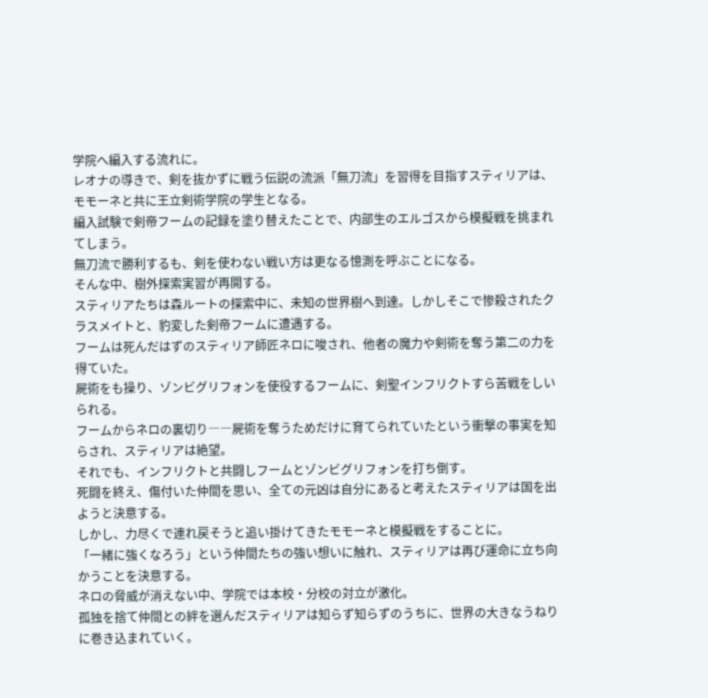学院へ編入する流れに。
レオナの導きで、剣を抜かずに戦う伝説の流派「無刀流」を習得を目指すスティリアは、モモーネと共に王立剣術学院の学生となる。
編入試験で剣帝フームの記録を塗り替えたことで、内部生のエルゴスから模擬戦を挑まれてしまう。
無刀流で勝利するも、剣を使わない戦い方は更なる憶測を呼ぶことになる。
そんな中、樹外探索実習が再開する。
スティリアたちは森ルートの探索中に、未知の世界樹へ到達。しかしそこで惨殺されたクラスメイトと、豹変した剣帝フームに遭遇する。
フームは死んだはずのスティリア師匠ネロに唆され、他者の魔力や剣術を奪う第二の力を得ていた。
屍術をも操り、ゾンビグリフォンを使役するフームに、剣聖インフリクトすら苦戦をしいられる。
フームからネロの裏切り――屍術を奪うためだけに育てられていたという衝撃の事実を知らされ、スティリアは絶望。
それでも、インフリクトと共闘しフームとゾンビグリフォンを打ち倒す。
死闘を終え、傷付いた仲間を思い、全ての元凶は自分にあると考えたスティリアは国を出ようと決意する。
しかし、力尽くで連れ戻そうと追い掛けてきたモモーネと模擬戦をすることに。
「一緒に強くなろう」という仲間たちの強い想いに触れ、スティリアは再び運命に立ち向かうことを決意する。
ネロの脅威が消えない中、学院では本校・分校の対立が激化。
孤独を捨て仲間との絆を選んだスティリアは知らず知らずのうちに、世界の大きなうねりに巻き込まれていく。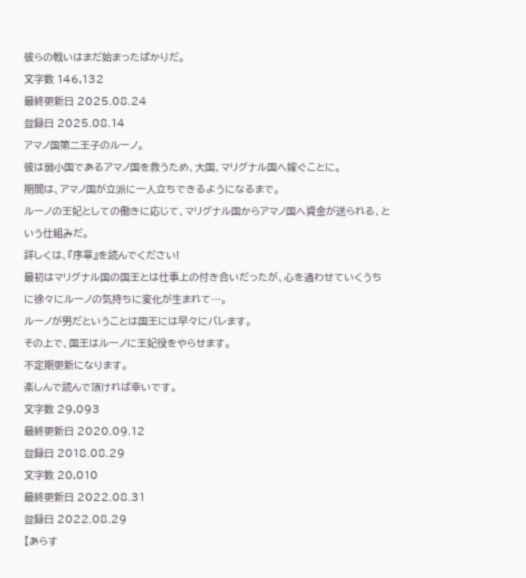彼らの戦いはまだ始まったばかりだ。
文字数 146,132
最終更新日 2025.08.24
登録日 2025.08.14
アマノ国第二王子のルーノ。
彼は弱小国であるアマノ国を救うため、大国、マリグナル国へ嫁ぐことに。
期間は、アマノ国が立派に一人立ちできるようになるまで。
ルーノの王妃としての働きに応じて、マリグナル国からアマノ国へ資金が送られる、という仕組みだ。
詳しくは、『序章』を読んでください!
最初はマリグナル国の国王とは仕事上の付き合いだったが、心を通わせていくうちに徐々にルーノの気持ちに変化が生まれて…。
ルーノが男だということは国王には早々にバレます。
その上で、国王はルーノに王妃役をやらせます。
不定期更新になります。
楽しんで読んで頂ければ幸いです。
文字数 29,093
最終更新日 2020.09.12
登録日 2018.08.29
文字数 20,010
最終更新日 2022.08.31
登録日 2022.08.29
【あらす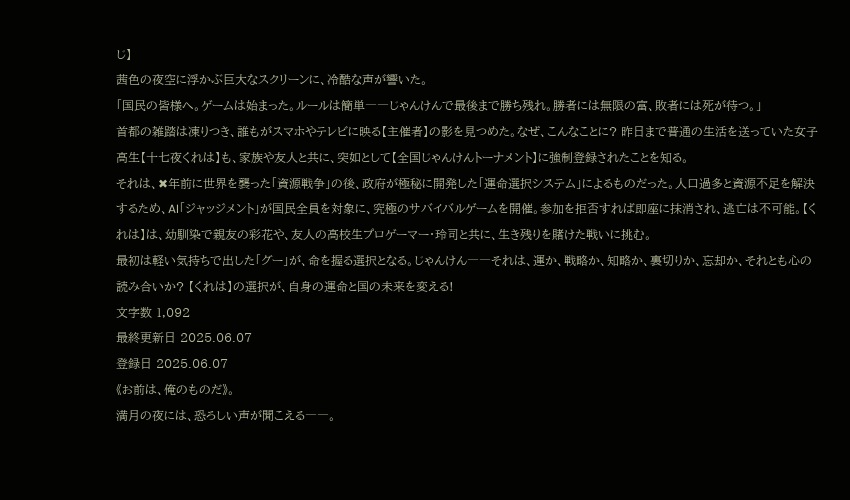じ】
茜色の夜空に浮かぶ巨大なスクリーンに、冷酷な声が響いた。
「国民の皆様へ。ゲームは始まった。ルールは簡単――じゃんけんで最後まで勝ち残れ。勝者には無限の富、敗者には死が待つ。」
首都の雑踏は凍りつき、誰もがスマホやテレビに映る【主催者】の影を見つめた。なぜ、こんなことに? 昨日まで普通の生活を送っていた女子高生【十七夜くれは】も、家族や友人と共に、突如として【全国じゃんけんトーナメント】に強制登録されたことを知る。
それは、✖年前に世界を襲った「資源戦争」の後、政府が極秘に開発した「運命選択システム」によるものだった。人口過多と資源不足を解決するため、AI「ジャッジメント」が国民全員を対象に、究極のサバイバルゲームを開催。参加を拒否すれば即座に抹消され、逃亡は不可能。【くれは】は、幼馴染で親友の彩花や、友人の高校生プロゲーマー・玲司と共に、生き残りを賭けた戦いに挑む。
最初は軽い気持ちで出した「グー」が、命を握る選択となる。じゃんけん――それは、運か、戦略か、知略か、裏切りか、忘却か、それとも心の読み合いか? 【くれは】の選択が、自身の運命と国の未来を変える!
文字数 1,092
最終更新日 2025.06.07
登録日 2025.06.07
《お前は、俺のものだ》。
満月の夜には、恐ろしい声が聞こえる――。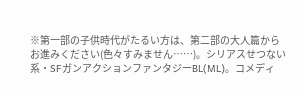※第一部の子供時代がたるい方は、第二部の大人篇からお進みください(色々すみません……)。シリアスせつない系・SFガンアクションファンタジーBL(ML)。コメディ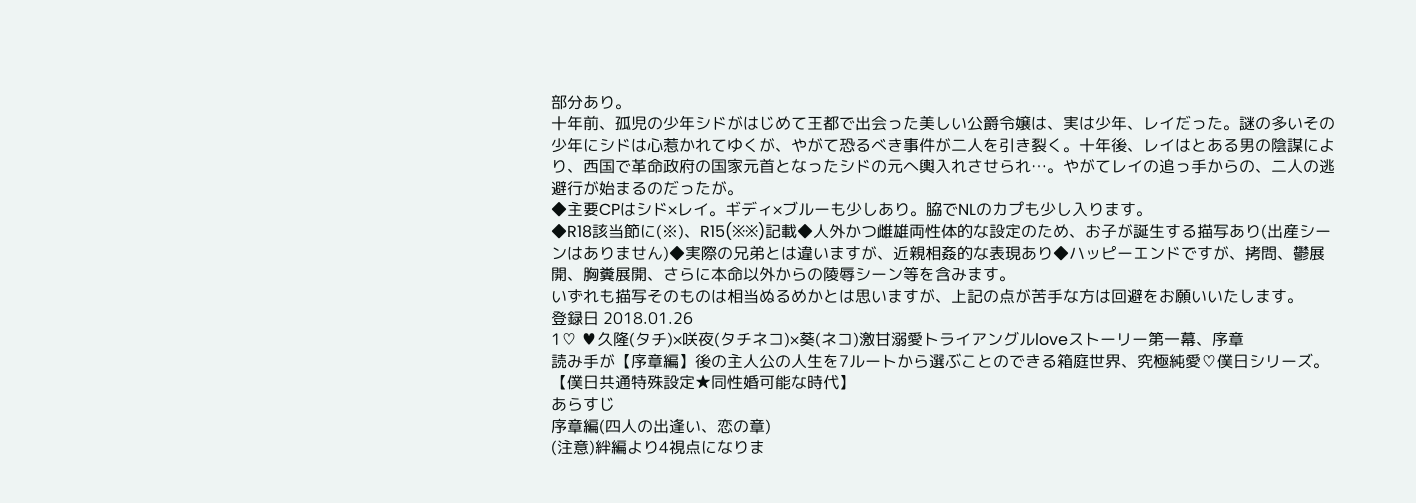部分あり。
十年前、孤児の少年シドがはじめて王都で出会った美しい公爵令嬢は、実は少年、レイだった。謎の多いその少年にシドは心惹かれてゆくが、やがて恐るべき事件が二人を引き裂く。十年後、レイはとある男の陰謀により、西国で革命政府の国家元首となったシドの元へ輿入れさせられ…。やがてレイの追っ手からの、二人の逃避行が始まるのだったが。
◆主要CPはシド×レイ。ギディ×ブルーも少しあり。脇でNLのカプも少し入ります。
◆R18該当節に(※)、R15(※※)記載◆人外かつ雌雄両性体的な設定のため、お子が誕生する描写あり(出産シーンはありません)◆実際の兄弟とは違いますが、近親相姦的な表現あり◆ハッピーエンドですが、拷問、鬱展開、胸糞展開、さらに本命以外からの陵辱シーン等を含みます。
いずれも描写そのものは相当ぬるめかとは思いますが、上記の点が苦手な方は回避をお願いいたします。
登録日 2018.01.26
1♡ ♥久隆(タチ)×咲夜(タチネコ)×葵(ネコ)激甘溺愛トライアングルloveストーリー第一幕、序章
読み手が【序章編】後の主人公の人生を7ルートから選ぶことのできる箱庭世界、究極純愛♡僕日シリーズ。
【僕日共通特殊設定★同性婚可能な時代】
あらすじ
序章編(四人の出逢い、恋の章)
(注意)絆編より4視点になりま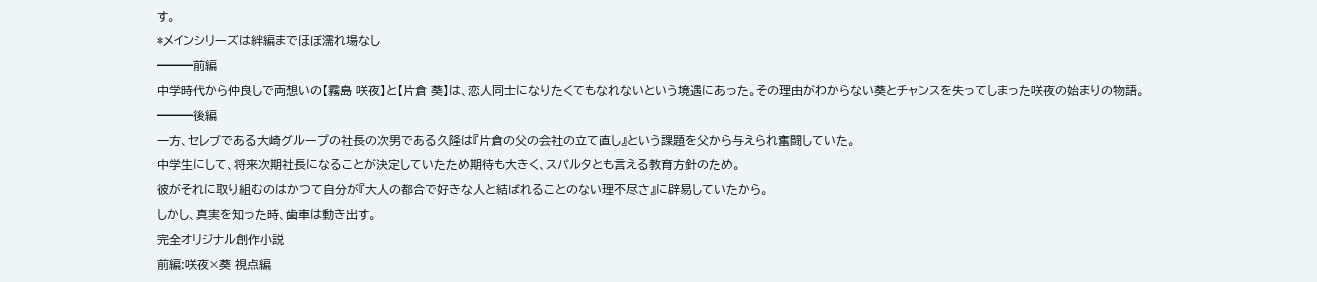す。
*メインシリーズは絆編までほぼ濡れ場なし
━━━前編
中学時代から仲良しで両想いの【霧島 咲夜】と【片倉 葵】は、恋人同士になりたくてもなれないという境遇にあった。その理由がわからない葵とチャンスを失ってしまった咲夜の始まりの物語。
━━━後編
一方、セレブである大崎グループの社長の次男である久隆は『片倉の父の会社の立て直し』という課題を父から与えられ奮闘していた。
中学生にして、将来次期社長になることが決定していたため期待も大きく、スパルタとも言える教育方針のため。
彼がそれに取り組むのはかつて自分が『大人の都合で好きな人と結ばれることのない理不尽さ』に辟易していたから。
しかし、真実を知った時、歯車は動き出す。
完全オリジナル創作小説
前編:咲夜×葵 視点編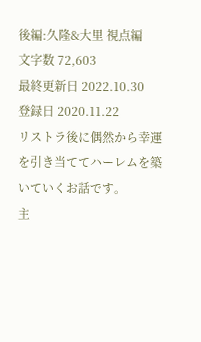後編:久隆&大里 視点編
文字数 72,603
最終更新日 2022.10.30
登録日 2020.11.22
リストラ後に偶然から幸運を引き当ててハーレムを築いていくお話です。
主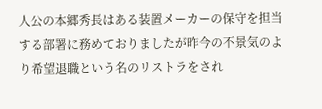人公の本郷秀長はある装置メーカーの保守を担当する部署に務めておりましたが昨今の不景気のより希望退職という名のリストラをされ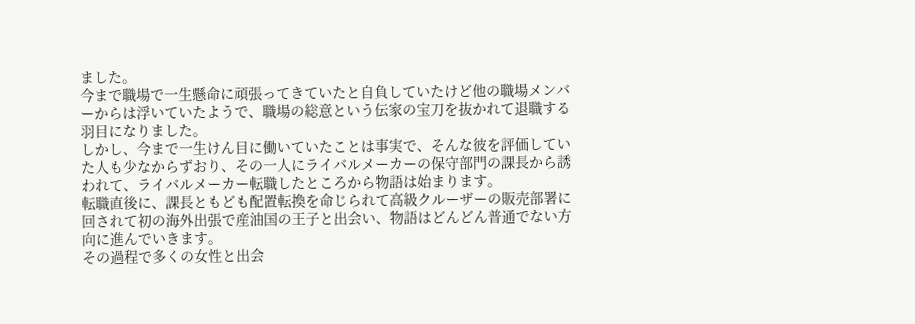ました。
今まで職場で一生懸命に頑張ってきていたと自負していたけど他の職場メンバーからは浮いていたようで、職場の総意という伝家の宝刀を抜かれて退職する羽目になりました。
しかし、今まで一生けん目に働いていたことは事実で、そんな彼を評価していた人も少なからずおり、その一人にライバルメーカーの保守部門の課長から誘われて、ライバルメーカー転職したところから物語は始まります。
転職直後に、課長ともども配置転換を命じられて高級クルーザーの販売部署に回されて初の海外出張で産油国の王子と出会い、物語はどんどん普通でない方向に進んでいきます。
その過程で多くの女性と出会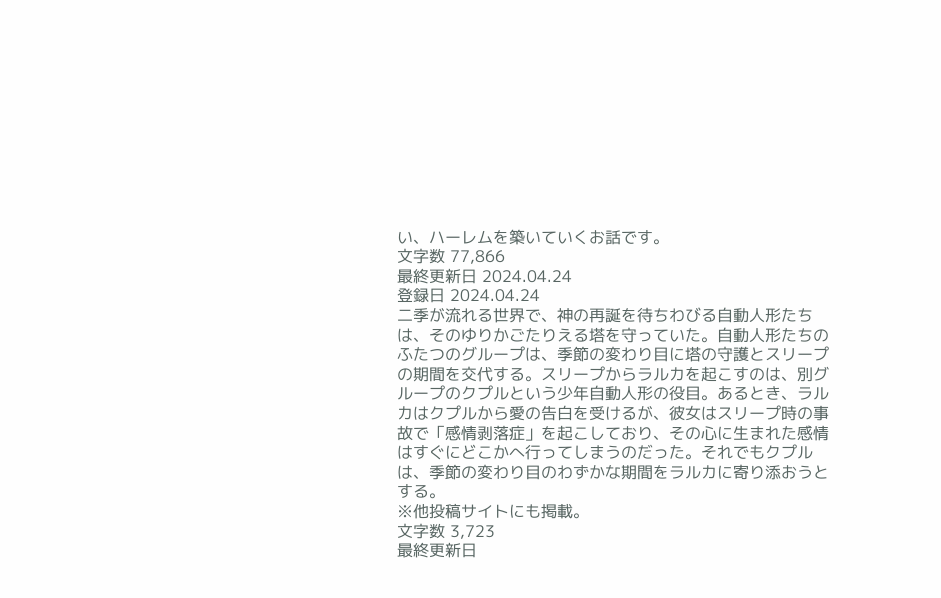い、ハーレムを築いていくお話です。
文字数 77,866
最終更新日 2024.04.24
登録日 2024.04.24
二季が流れる世界で、神の再誕を待ちわびる自動人形たちは、そのゆりかごたりえる塔を守っていた。自動人形たちのふたつのグループは、季節の変わり目に塔の守護とスリープの期間を交代する。スリープからラルカを起こすのは、別グループのクプルという少年自動人形の役目。あるとき、ラルカはクプルから愛の告白を受けるが、彼女はスリープ時の事故で「感情剥落症」を起こしており、その心に生まれた感情はすぐにどこかへ行ってしまうのだった。それでもクプルは、季節の変わり目のわずかな期間をラルカに寄り添おうとする。
※他投稿サイトにも掲載。
文字数 3,723
最終更新日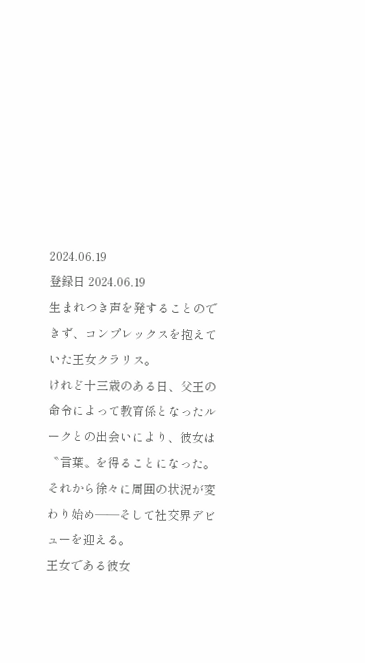2024.06.19
登録日 2024.06.19
生まれつき声を発することのできず、コンプレックスを抱えていた王女クラリス。
けれど十三歳のある日、父王の命令によって教育係となったルークとの出会いにより、彼女は〝言葉〟を得ることになった。それから徐々に周囲の状況が変わり始め――そして社交界デビューを迎える。
王女である彼女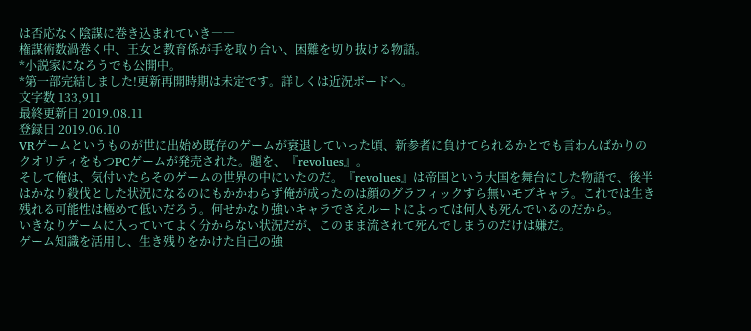は否応なく陰謀に巻き込まれていき――
権謀術数渦巻く中、王女と教育係が手を取り合い、困難を切り抜ける物語。
*小説家になろうでも公開中。
*第一部完結しました!更新再開時期は未定です。詳しくは近況ボードへ。
文字数 133,911
最終更新日 2019.08.11
登録日 2019.06.10
VRゲームというものが世に出始め既存のゲームが衰退していった頃、新参者に負けてられるかとでも言わんばかりのクオリティをもつPCゲームが発売された。題を、『revolues』。
そして俺は、気付いたらそのゲームの世界の中にいたのだ。『revolues』は帝国という大国を舞台にした物語で、後半はかなり殺伐とした状況になるのにもかかわらず俺が成ったのは顔のグラフィックすら無いモブキャラ。これでは生き残れる可能性は極めて低いだろう。何せかなり強いキャラでさえルートによっては何人も死んでいるのだから。
いきなりゲームに入っていてよく分からない状況だが、このまま流されて死んでしまうのだけは嫌だ。
ゲーム知識を活用し、生き残りをかけた自己の強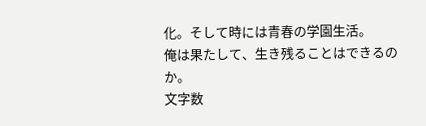化。そして時には青春の学園生活。
俺は果たして、生き残ることはできるのか。
文字数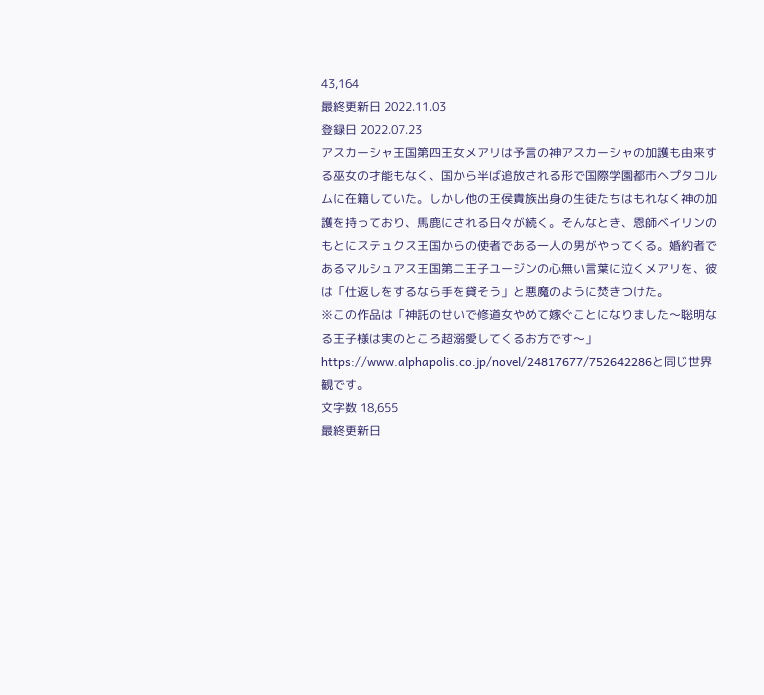43,164
最終更新日 2022.11.03
登録日 2022.07.23
アスカーシャ王国第四王女メアリは予言の神アスカーシャの加護も由来する巫女の才能もなく、国から半ば追放される形で国際学園都市ヘプタコルムに在籍していた。しかし他の王侯貴族出身の生徒たちはもれなく神の加護を持っており、馬鹿にされる日々が続く。そんなとき、恩師ベイリンのもとにステュクス王国からの使者である一人の男がやってくる。婚約者であるマルシュアス王国第二王子ユージンの心無い言葉に泣くメアリを、彼は「仕返しをするなら手を貸そう」と悪魔のように焚きつけた。
※この作品は「神託のせいで修道女やめて嫁ぐことになりました〜聡明なる王子様は実のところ超溺愛してくるお方です〜」https://www.alphapolis.co.jp/novel/24817677/752642286と同じ世界観です。
文字数 18,655
最終更新日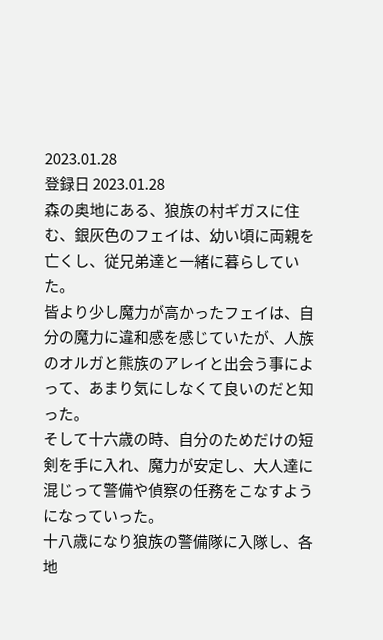2023.01.28
登録日 2023.01.28
森の奥地にある、狼族の村ギガスに住む、銀灰色のフェイは、幼い頃に両親を亡くし、従兄弟達と一緒に暮らしていた。
皆より少し魔力が高かったフェイは、自分の魔力に違和感を感じていたが、人族のオルガと熊族のアレイと出会う事によって、あまり気にしなくて良いのだと知った。
そして十六歳の時、自分のためだけの短剣を手に入れ、魔力が安定し、大人達に混じって警備や偵察の任務をこなすようになっていった。
十八歳になり狼族の警備隊に入隊し、各地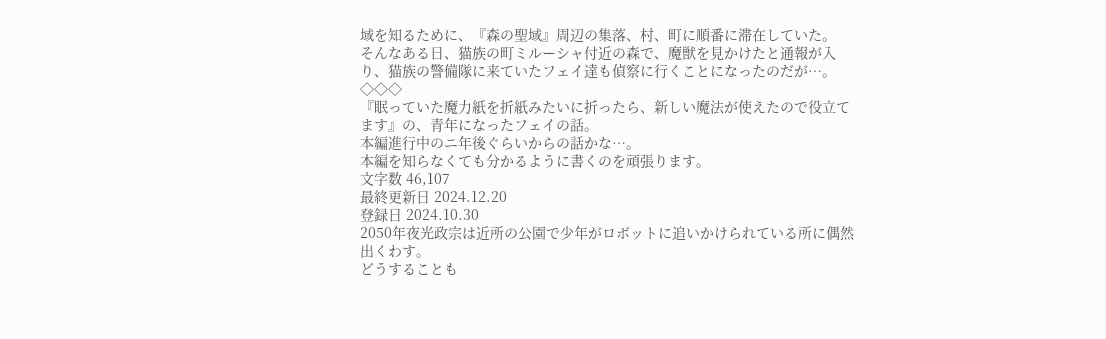域を知るために、『森の聖域』周辺の集落、村、町に順番に滞在していた。
そんなある日、猫族の町ミルーシャ付近の森で、魔獣を見かけたと通報が入り、猫族の警備隊に来ていたフェイ達も偵察に行くことになったのだが…。
◇◇◇
『眠っていた魔力紙を折紙みたいに折ったら、新しい魔法が使えたので役立てます』の、青年になったフェイの話。
本編進行中のニ年後ぐらいからの話かな…。
本編を知らなくても分かるように書くのを頑張ります。
文字数 46,107
最終更新日 2024.12.20
登録日 2024.10.30
2050年夜光政宗は近所の公園で少年がロボットに追いかけられている所に偶然出くわす。
どうすることも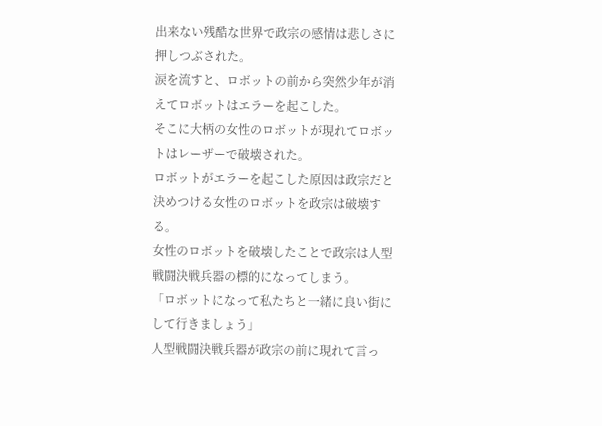出来ない残酷な世界で政宗の感情は悲しさに押しつぶされた。
涙を流すと、ロボットの前から突然少年が消えてロボットはエラーを起こした。
そこに大柄の女性のロボットが現れてロボットはレーザーで破壊された。
ロボットがエラーを起こした原因は政宗だと決めつける女性のロボットを政宗は破壊する。
女性のロボットを破壊したことで政宗は人型戦闘決戦兵器の標的になってしまう。
「ロボットになって私たちと一緒に良い街にして行きましょう」
人型戦闘決戦兵器が政宗の前に現れて言っ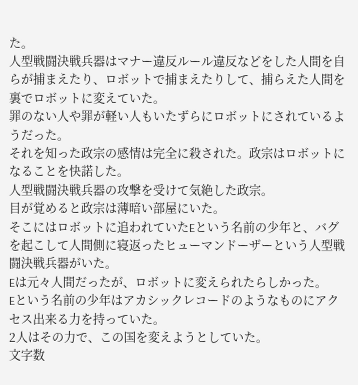た。
人型戦闘決戦兵器はマナー違反ルール違反などをした人間を自らが捕まえたり、ロボットで捕まえたりして、捕らえた人間を裏でロボットに変えていた。
罪のない人や罪が軽い人もいたずらにロボットにされているようだった。
それを知った政宗の感情は完全に殺された。政宗はロボットになることを快諾した。
人型戦闘決戦兵器の攻撃を受けて気絶した政宗。
目が覚めると政宗は薄暗い部屋にいた。
そこにはロボットに追われていたEという名前の少年と、バグを起こして人間側に寝返ったヒューマンドーザーという人型戦闘決戦兵器がいた。
Eは元々人間だったが、ロボットに変えられたらしかった。
Eという名前の少年はアカシックレコードのようなものにアクセス出来る力を持っていた。
2人はその力で、この国を変えようとしていた。
文字数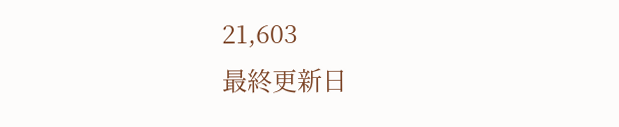21,603
最終更新日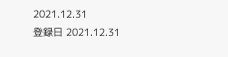2021.12.31
登録日 2021.12.31